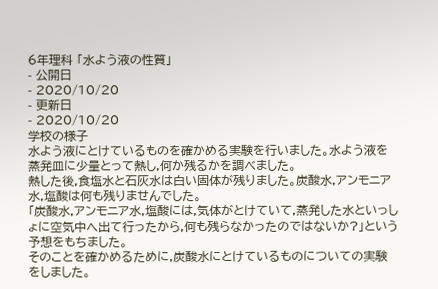6年理科 「水よう液の性質」
- 公開日
- 2020/10/20
- 更新日
- 2020/10/20
学校の様子
水よう液にとけているものを確かめる実験を行いました。水よう液を蒸発皿に少量とって熱し,何か残るかを調べました。
熱した後,食塩水と石灰水は白い固体が残りました。炭酸水,アンモニア水,塩酸は何も残りませんでした。
「炭酸水,アンモニア水,塩酸には,気体がとけていて,蒸発した水といっしょに空気中へ出て行ったから,何も残らなかったのではないか?」という予想をもちました。
そのことを確かめるために,炭酸水にとけているものについての実験をしました。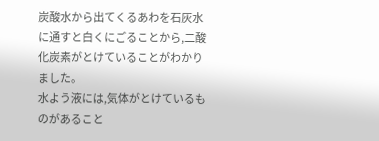炭酸水から出てくるあわを石灰水に通すと白くにごることから,二酸化炭素がとけていることがわかりました。
水よう液には,気体がとけているものがあること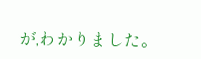が,わかりました。